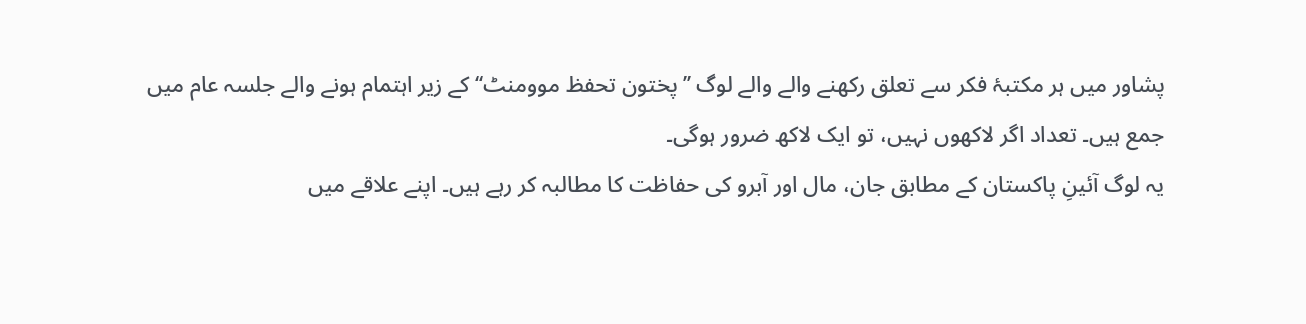پشاور میں ہر مکتبۂ فکر سے تعلق رکھنے والے والے لوگ ’’پختون تحفظ موومنٹ‘‘ کے زیر اہتمام ہونے والے جلسہ عام میں جمع ہیں۔ تعداد اگر لاکھوں نہیں، تو ایک لاکھ ضرور ہوگی۔
یہ لوگ آئینِ پاکستان کے مطابق جان، مال اور آبرو کی حفاظت کا مطالبہ کر رہے ہیں۔ اپنے علاقے میں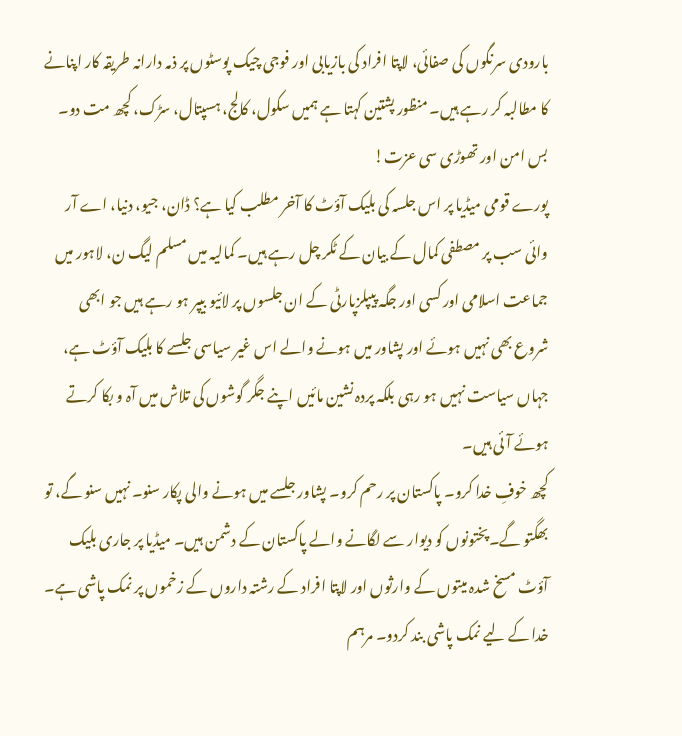بارودی سرنگوں کی صفائی، لاپتا افراد کی بازیابی اور فوجی چیک پوسٹوں پر ذمہ دارانہ طریقہ کار اپنانے کا مطالبہ کر رہے ہیں۔ منظور پشتین کہتا ہے ہمیں سکول، کالج، ہسپتال، سڑک، کچھ مت دو۔ بس امن اور تھوڑی سی عزت!
پورے قومی میڈیا پر اس جلسہ کی بلیک آؤٹ کا آخر مطلب کیا ہے؟ ڈان، جیو، دنیا، اے آر وائی سب پر مصطفی کمال کے بیان کے ٹکر چل رہے ہیں۔ کمالیہ میں مسلم لیگ ن، لاہور میں جماعت اسلامی اور کسی اور جگہ پیپلزپارٹی کے ان جلسوں پر لائیو بیپر ہو رہے ہیں جو ابھی شروع بھی نہیں ہوئے اور پشاور میں ہونے والے اس غیر سیاسی جلسے کا بلیک آؤٹ ہے، جہاں سیاست نہیں ہو رہی بلکہ پردہ نشین مائیں اپنے جگر گوشوں کی تلاش میں آہ و بکا کرتے ہوئے آئی ہیں۔
کچھ خوفِ خدا کرو۔ پاکستان پر رحم کرو۔ پشاور جلسے میں ہونے والی پکار سنو۔ نہیں سنو گے، تو بھگتو گے۔پختونوں کو دیوار سے لگانے والے پاکستان کے دشمن ہیں۔ میڈیا پر جاری بلیک آؤٹ مسخ شدہ میتوں کے وارثوں اور لاپتا افراد کے رشتہ داروں کے زخموں پر نمک پاشی ہے۔ خدا کے لیے نمک پاشی بند کردو۔ مرہم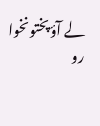لے آؤپختونخوا رو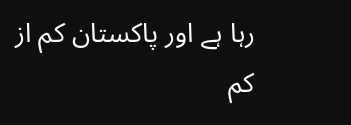رہا ہے اور پاکستان کم از کم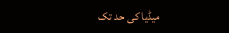میڈیا کی حد تک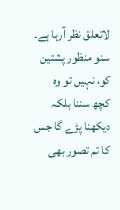لاتعلق نظر آرہا ہے۔
سنو منظور پشتین کو، نہیں تو وہ کچھ سننا بلکہ دیکھنا پڑے گا جس کا تم تصور بھی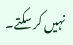نہیں کر سکتے۔